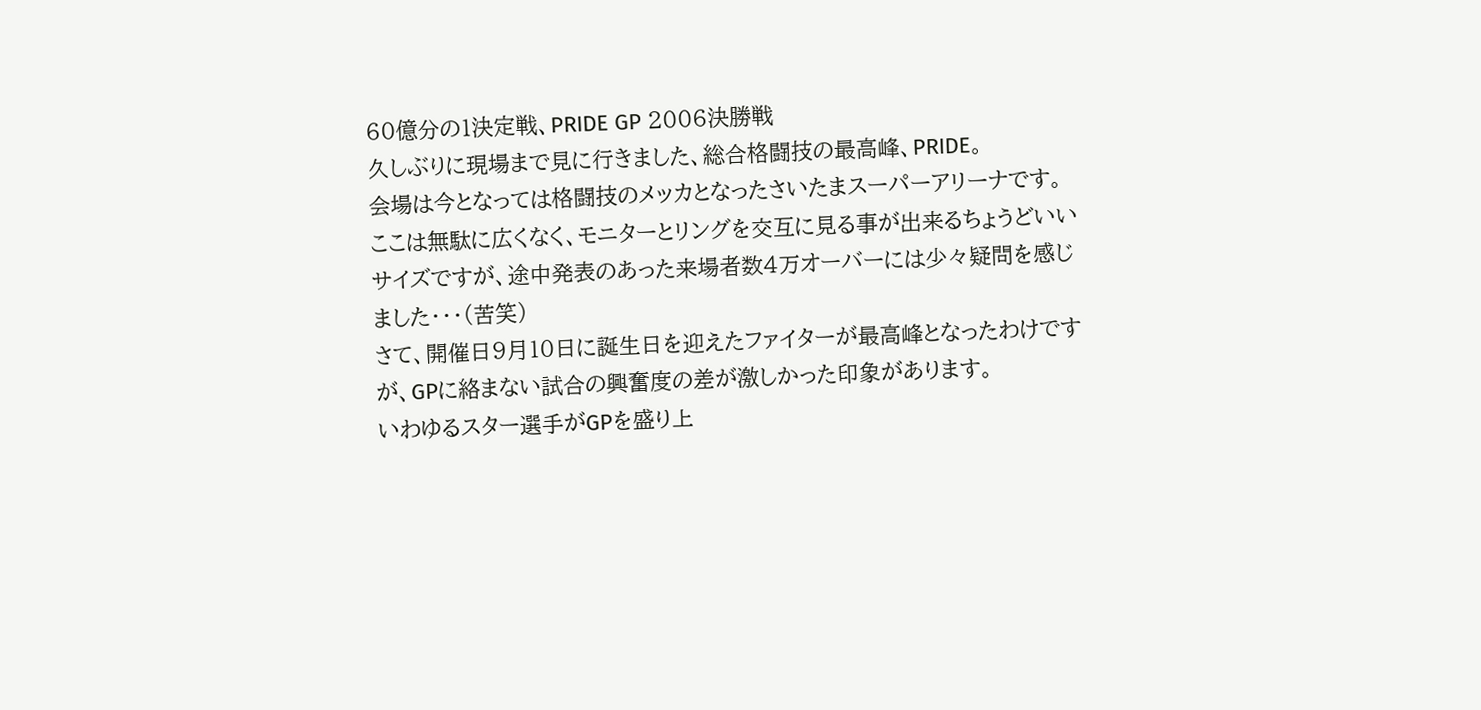60億分の1決定戦、PRIDE GP 2006決勝戦
久しぶりに現場まで見に行きました、総合格闘技の最高峰、PRIDE。
会場は今となっては格闘技のメッカとなったさいたまスーパーアリーナです。
ここは無駄に広くなく、モニターとリングを交互に見る事が出来るちょうどいいサイズですが、途中発表のあった来場者数4万オーバーには少々疑問を感じました・・・(苦笑)
さて、開催日9月10日に誕生日を迎えたファイターが最高峰となったわけですが、GPに絡まない試合の興奮度の差が激しかった印象があります。
いわゆるスター選手がGPを盛り上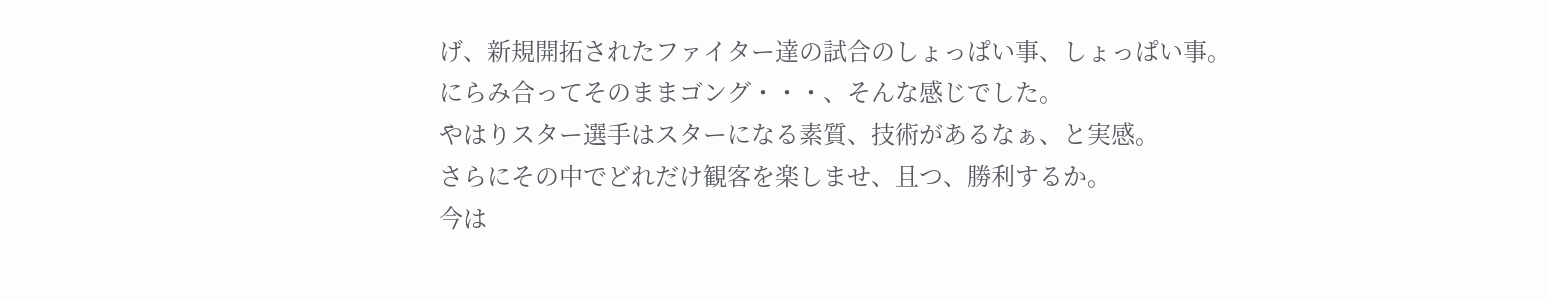げ、新規開拓されたファイター達の試合のしょっぱい事、しょっぱい事。
にらみ合ってそのままゴング・・・、そんな感じでした。
やはりスター選手はスターになる素質、技術があるなぁ、と実感。
さらにその中でどれだけ観客を楽しませ、且つ、勝利するか。
今は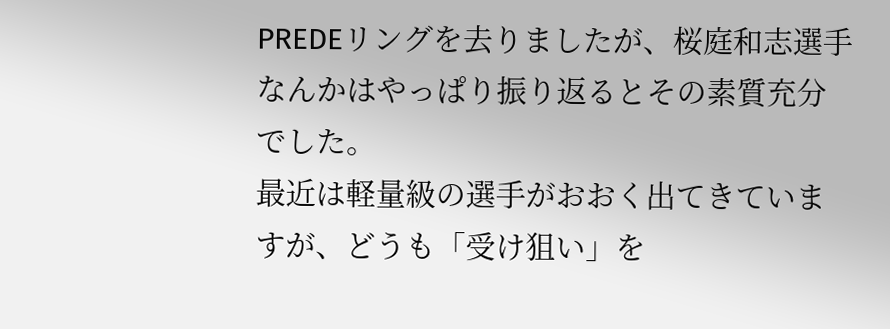PREDEリングを去りましたが、桜庭和志選手なんかはやっぱり振り返るとその素質充分でした。
最近は軽量級の選手がおおく出てきていますが、どうも「受け狙い」を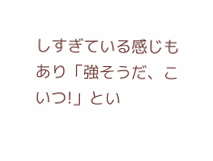しすぎている感じもあり「強そうだ、こいつ!」とい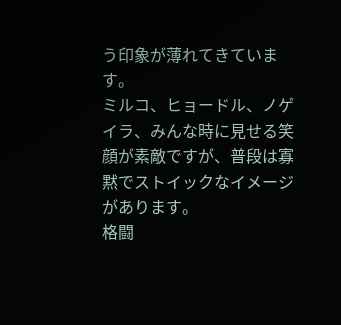う印象が薄れてきています。
ミルコ、ヒョードル、ノゲイラ、みんな時に見せる笑顔が素敵ですが、普段は寡黙でストイックなイメージがあります。
格闘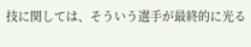技に関しては、そういう選手が最終的に光る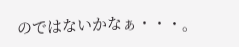のではないかなぁ・・・。